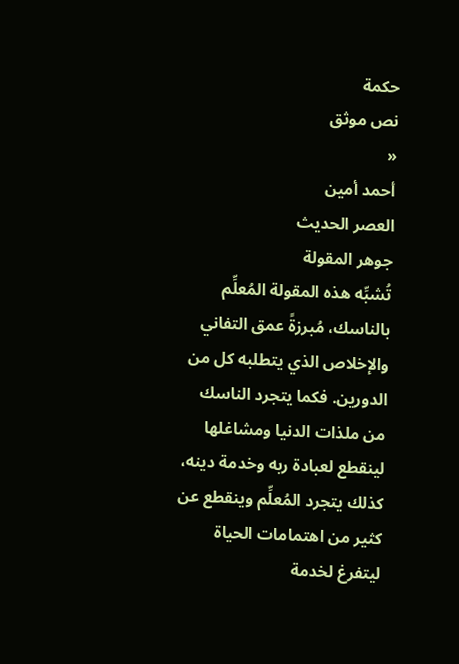حكمة
نص موثق
«
أحمد أمين
العصر الحديث
جوهر المقولة
تُشبِّه هذه المقولة المُعلِّم بالناسك، مُبرزةً عمق التفاني والإخلاص الذي يتطلبه كل من الدورين. فكما يتجرد الناسك من ملذات الدنيا ومشاغلها لينقطع لعبادة ربه وخدمة دينه، كذلك يتجرد المُعلِّم وينقطع عن كثير من اهتمامات الحياة ليتفرغ لخدمة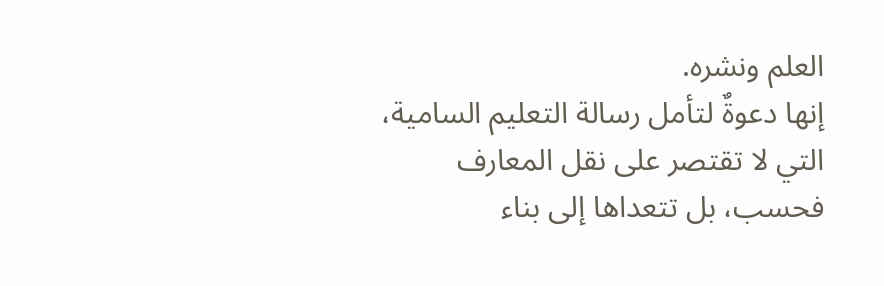العلم ونشره.
إنها دعوةٌ لتأمل رسالة التعليم السامية، التي لا تقتصر على نقل المعارف فحسب، بل تتعداها إلى بناء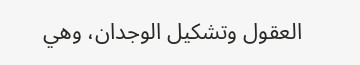العقول وتشكيل الوجدان، وهي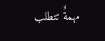مهمةٌ تتطلب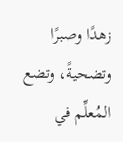زهدًا وصبرًا وتضحيةً، وتضع المُعلِّم في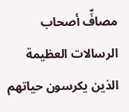مصافِّ أصحاب الرسالات العظيمة الذين يكرسون حياتهم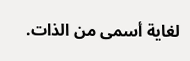لغاية أسمى من الذات.